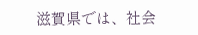滋賀県では、社会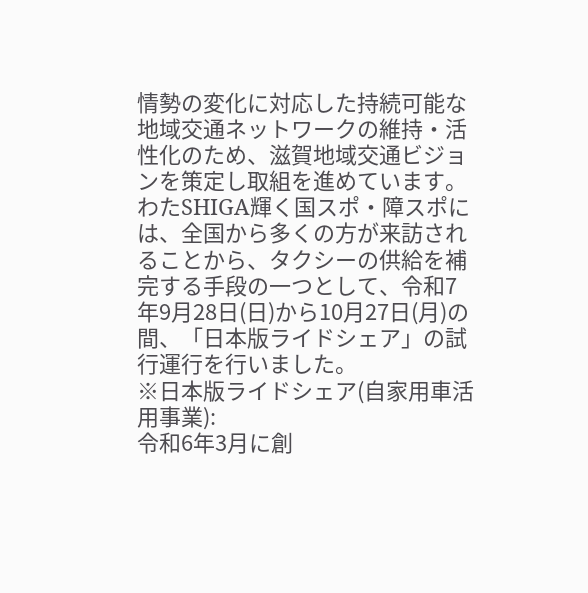情勢の変化に対応した持続可能な地域交通ネットワークの維持・活性化のため、滋賀地域交通ビジョンを策定し取組を進めています。わたSHIGA輝く国スポ・障スポには、全国から多くの方が来訪されることから、タクシーの供給を補完する手段の一つとして、令和7年9月28日(日)から10月27日(月)の間、「日本版ライドシェア」の試行運行を行いました。
※日本版ライドシェア(自家用車活用事業):
令和6年3月に創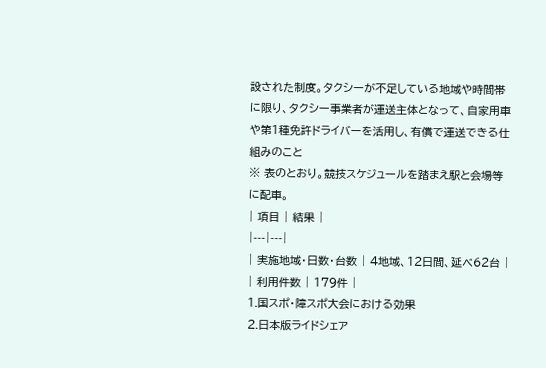設された制度。タクシーが不足している地域や時間帯に限り、タクシー事業者が運送主体となって、自家用車や第1種免許ドライバーを活用し、有償で運送できる仕組みのこと
※ 表のとおり。競技スケジュールを踏まえ駅と会場等に配車。
| 項目 | 結果 |
|---|---|
| 実施地域・日数・台数 | 4地域、12日間、延べ62台 |
| 利用件数 | 179件 |
1.国スポ・障スポ大会における効果
2.日本版ライドシェア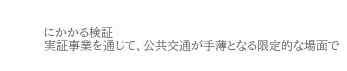にかかる検証
実証事業を通じて、公共交通が手薄となる限定的な場面で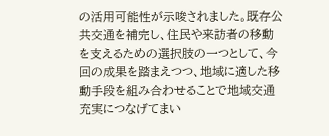の活用可能性が示唆されました。既存公共交通を補完し、住民や来訪者の移動を支えるための選択肢の一つとして、今回の成果を踏まえつつ、地域に適した移動手段を組み合わせることで地域交通充実につなげてまい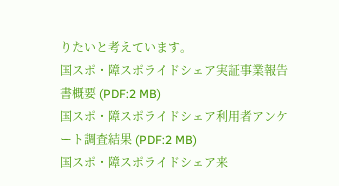りたいと考えています。
国スポ・障スポライドシェア実証事業報告書概要 (PDF:2 MB)
国スポ・障スポライドシェア利用者アンケート調査結果 (PDF:2 MB)
国スポ・障スポライドシェア来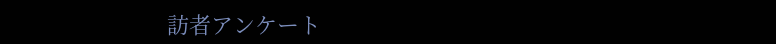訪者アンケート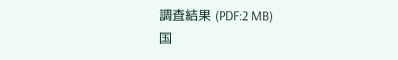調査結果 (PDF:2 MB)
国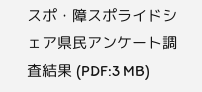スポ・障スポライドシェア県民アンケート調査結果 (PDF:3 MB)